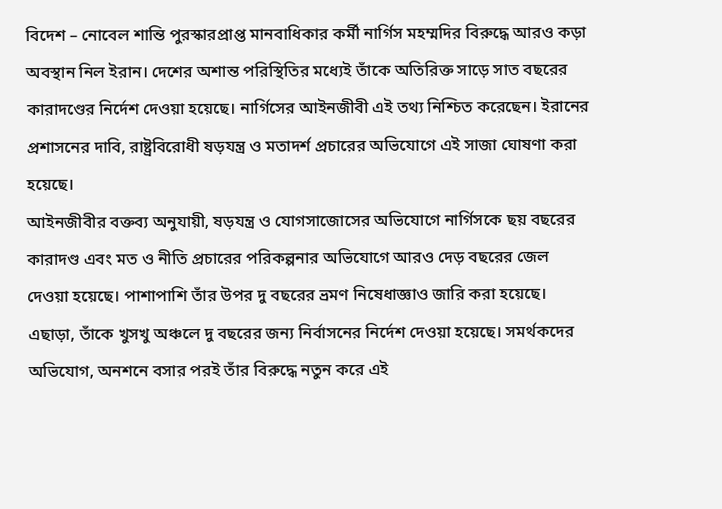বিদেশ – নোবেল শান্তি পুরস্কারপ্রাপ্ত মানবাধিকার কর্মী নার্গিস মহম্মদির বিরুদ্ধে আরও কড়া অবস্থান নিল ইরান। দেশের অশান্ত পরিস্থিতির মধ্যেই তাঁকে অতিরিক্ত সাড়ে সাত বছরের কারাদণ্ডের নির্দেশ দেওয়া হয়েছে। নার্গিসের আইনজীবী এই তথ্য নিশ্চিত করেছেন। ইরানের প্রশাসনের দাবি, রাষ্ট্রবিরোধী ষড়যন্ত্র ও মতাদর্শ প্রচারের অভিযোগে এই সাজা ঘোষণা করা হয়েছে।
আইনজীবীর বক্তব্য অনুযায়ী, ষড়যন্ত্র ও যোগসাজোসের অভিযোগে নার্গিসকে ছয় বছরের কারাদণ্ড এবং মত ও নীতি প্রচারের পরিকল্পনার অভিযোগে আরও দেড় বছরের জেল দেওয়া হয়েছে। পাশাপাশি তাঁর উপর দু বছরের ভ্রমণ নিষেধাজ্ঞাও জারি করা হয়েছে। এছাড়া, তাঁকে খুসখু অঞ্চলে দু বছরের জন্য নির্বাসনের নির্দেশ দেওয়া হয়েছে। সমর্থকদের অভিযোগ, অনশনে বসার পরই তাঁর বিরুদ্ধে নতুন করে এই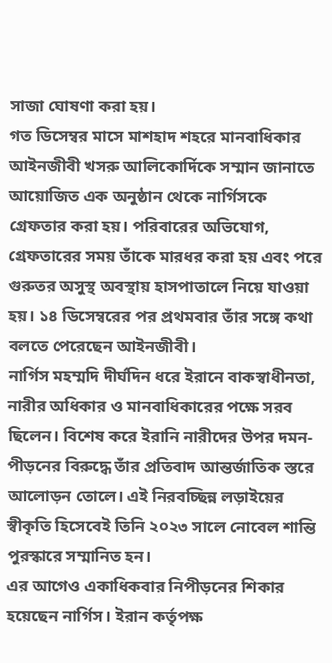সাজা ঘোষণা করা হয়।
গত ডিসেম্বর মাসে মাশহাদ শহরে মানবাধিকার আইনজীবী খসরু আলিকোর্দিকে সম্মান জানাতে আয়োজিত এক অনুষ্ঠান থেকে নার্গিসকে গ্রেফতার করা হয়। পরিবারের অভিযোগ, গ্রেফতারের সময় তাঁকে মারধর করা হয় এবং পরে গুরুতর অসুস্থ অবস্থায় হাসপাতালে নিয়ে যাওয়া হয়। ১৪ ডিসেম্বরের পর প্রথমবার তাঁর সঙ্গে কথা বলতে পেরেছেন আইনজীবী।
নার্গিস মহম্মদি দীর্ঘদিন ধরে ইরানে বাকস্বাধীনতা, নারীর অধিকার ও মানবাধিকারের পক্ষে সরব ছিলেন। বিশেষ করে ইরানি নারীদের উপর দমন-পীড়নের বিরুদ্ধে তাঁর প্রতিবাদ আন্তর্জাতিক স্তরে আলোড়ন তোলে। এই নিরবচ্ছিন্ন লড়াইয়ের স্বীকৃতি হিসেবেই তিনি ২০২৩ সালে নোবেল শান্তি পুরস্কারে সম্মানিত হন।
এর আগেও একাধিকবার নিপীড়নের শিকার হয়েছেন নার্গিস। ইরান কর্তৃপক্ষ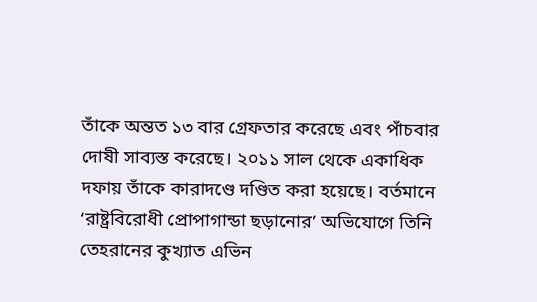তাঁকে অন্তত ১৩ বার গ্রেফতার করেছে এবং পাঁচবার দোষী সাব্যস্ত করেছে। ২০১১ সাল থেকে একাধিক দফায় তাঁকে কারাদণ্ডে দণ্ডিত করা হয়েছে। বর্তমানে ‘রাষ্ট্রবিরোধী প্রোপাগান্ডা ছড়ানোর’ অভিযোগে তিনি তেহরানের কুখ্যাত এভিন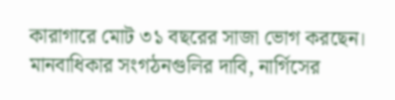কারাগারে মোট ৩১ বছরের সাজা ভোগ করছেন। মানবাধিকার সংগঠনগুলির দাবি, নার্গিসের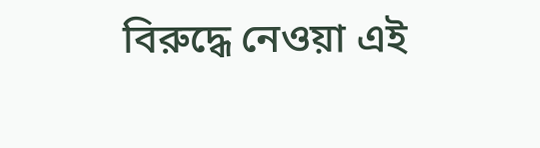বিরুদ্ধে নেওয়া এই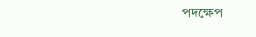পদক্ষেপ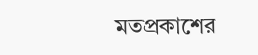মতপ্রকাশের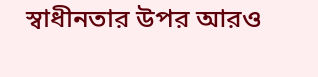স্বাধীনতার উপর আরও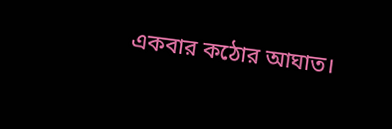একবার কঠোর আঘাত।